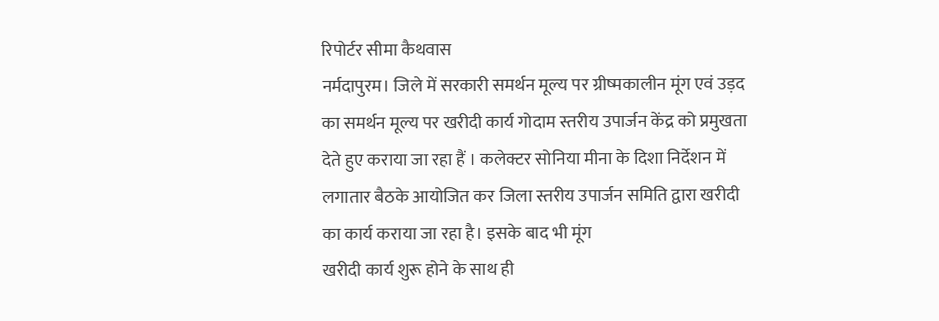रिपोर्टर सीमा कैथवास
नर्मदापुरम। जिले में सरकारी समर्थन मूल्य पर ग्रीष्मकालीन मूंग एवं उड़द का समर्थन मूल्य पर खरीदी कार्य गोदाम स्तरीय उपार्जन केंद्र को प्रमुखता देते हुए कराया जा रहा हैं । कलेक्टर सोनिया मीना के दिशा निर्देशन में लगातार बैठके आयोजित कर जिला स्तरीय उपार्जन समिति द्वारा खरीदी का कार्य कराया जा रहा है। इसके बाद भी मूंग
खरीदी कार्य शुरू होने के साथ ही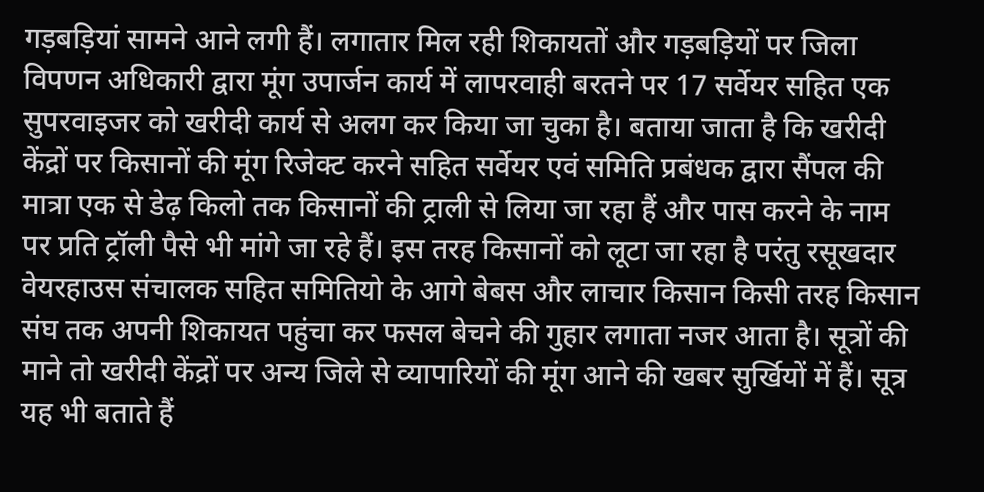गड़बड़ियां सामने आने लगी हैं। लगातार मिल रही शिकायतों और गड़बड़ियों पर जिला विपणन अधिकारी द्वारा मूंग उपार्जन कार्य में लापरवाही बरतने पर 17 सर्वेयर सहित एक सुपरवाइजर को खरीदी कार्य से अलग कर किया जा चुका है। बताया जाता है कि खरीदी केंद्रों पर किसानों की मूंग रिजेक्ट करने सहित सर्वेयर एवं समिति प्रबंधक द्वारा सैंपल की मात्रा एक से डेढ़ किलो तक किसानों की ट्राली से लिया जा रहा हैं और पास करने के नाम पर प्रति ट्रॉली पैसे भी मांगे जा रहे हैं। इस तरह किसानों को लूटा जा रहा है परंतु रसूखदार वेयरहाउस संचालक सहित समितियो के आगे बेबस और लाचार किसान किसी तरह किसान संघ तक अपनी शिकायत पहुंचा कर फसल बेचने की गुहार लगाता नजर आता है। सूत्रों की माने तो खरीदी केंद्रों पर अन्य जिले से व्यापारियों की मूंग आने की खबर सुर्खियों में हैं। सूत्र यह भी बताते हैं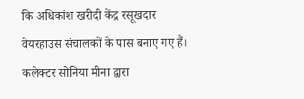कि अधिकांश खरीदी केंद्र रसूखदार वेयरहाउस संचालकों के पास बनाए गए हैं। कलेक्टर सोनिया मीना द्वारा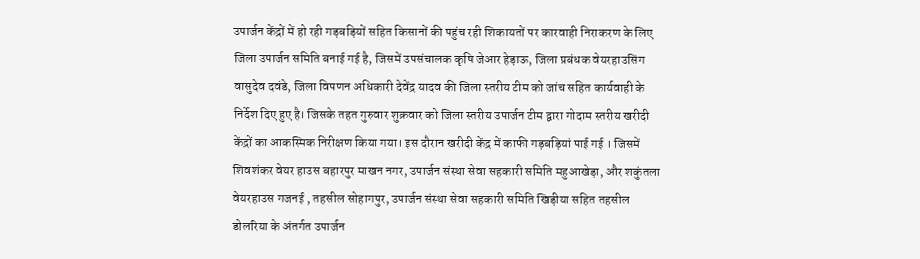उपार्जन केंद्रों में हो रही गड़बड़ियों सहित किसानों की पहुंच रही शिकायतों पर कारवाही निराकरण के लिए जिला उपार्जन समिति बनाई गई है, जिसमें उपसंचालक कृषि जेआर हेड़ाऊ, जिला प्रबंधक वेयरहाउसिंग वासुदेव दवंडे, जिला विपणन अधिकारी देवेंद्र यादव की जिला स्तरीय टीम को जांच सहित कार्यवाही के निर्देश दिए हुए है। जिसके तहत गुरुवार शुक्रवार को जिला स्तरीय उपार्जन टीम द्वारा गोदाम स्तरीय खरीदी केंद्रों का आकस्मिक निरीक्षण किया गया। इस दौरान खरीदी केंद्र में काफी गड़बड़ियां पाई गई । जिसमें शिवशंकर वेयर हाउस बहारपुर माखन नगर, उपार्जन संस्था सेवा सहकारी समिति महुआखेड़ा, और शकुंतला वेयरहाउस गजनई , तहसील सोहागपुर, उपार्जन संस्था सेवा सहकारी समिति खिड़ीया सहित तहसील डोलरिया के अंतर्गत उपार्जन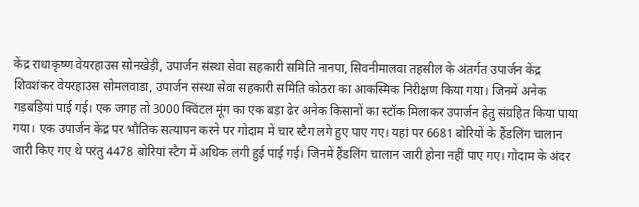केंद्र राधाकृष्ण वेयरहाउस सोनखेड़ी, उपार्जन संस्था सेवा सहकारी समिति नानपा, सिवनीमालवा तहसील के अंतर्गत उपार्जन केंद्र शिवशंकर वेयरहाउस सोमलवाडा, उपार्जन संस्था सेवा सहकारी समिति कोठरा का आकस्मिक निरीक्षण किया गया। जिनमें अनेक गड़बड़ियां पाई गई। एक जगह तो 3000 क्विंटल मूंग का एक बड़ा ढेर अनेक किसानों का स्टॉक मिलाकर उपार्जन हेतु संग्रहित किया पाया गया। एक उपार्जन केंद्र पर भौतिक सत्यापन करने पर गोदाम में चार स्टैग लगे हुए पाए गए। यहां पर 6681 बोरियों के हैंडलिंग चालान जारी किए गए थे परंतु 4478 बोरियां स्टैग में अधिक लगी हुई पाई गई। जिनमें हैंडलिंग चालान जारी होना नहीं पाए गए। गोदाम के अंदर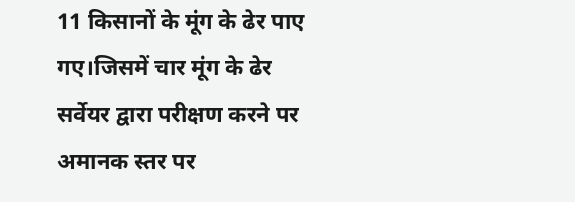11 किसानों के मूंग के ढेर पाए गए।जिसमें चार मूंग के ढेर सर्वेयर द्वारा परीक्षण करने पर अमानक स्तर पर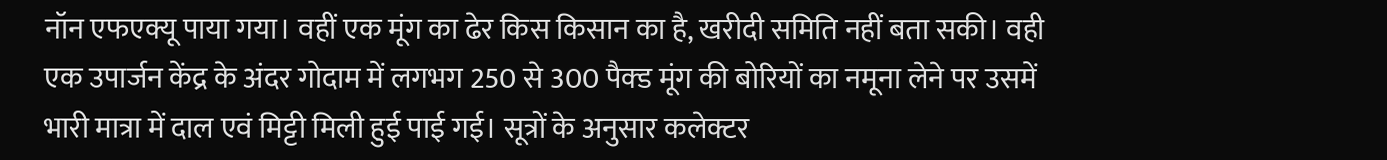नॉन एफएक्यू पाया गया। वहीं एक मूंग का ढेर किस किसान का है, खरीदी समिति नहीं बता सकी। वही एक उपार्जन केंद्र के अंदर गोदाम में लगभग 250 से 300 पैक्ड मूंग की बोरियों का नमूना लेने पर उसमें भारी मात्रा में दाल एवं मिट्टी मिली हुई पाई गई। सूत्रों के अनुसार कलेक्टर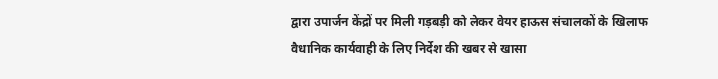द्वारा उपार्जन केंद्रों पर मिली गड़बड़ी को लेकर वेयर हाऊस संचालकों के खिलाफ वैधानिक कार्यवाही के लिए निर्देश की खबर से खासा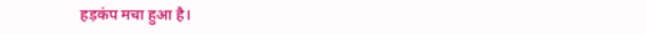हड़कंप मचा हुआ है।